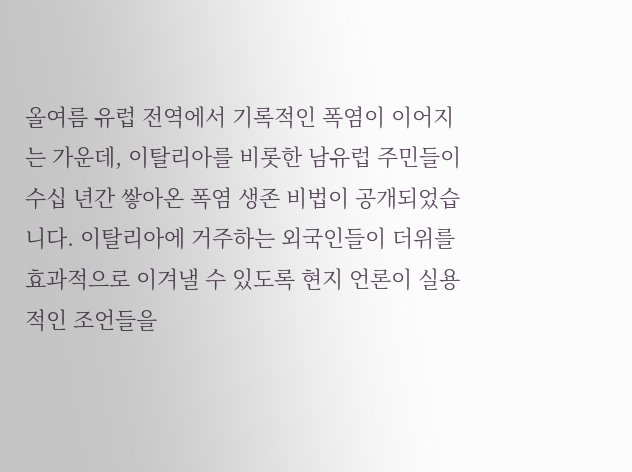올여름 유럽 전역에서 기록적인 폭염이 이어지는 가운데, 이탈리아를 비롯한 남유럽 주민들이 수십 년간 쌓아온 폭염 생존 비법이 공개되었습니다. 이탈리아에 거주하는 외국인들이 더위를 효과적으로 이겨낼 수 있도록 현지 언론이 실용적인 조언들을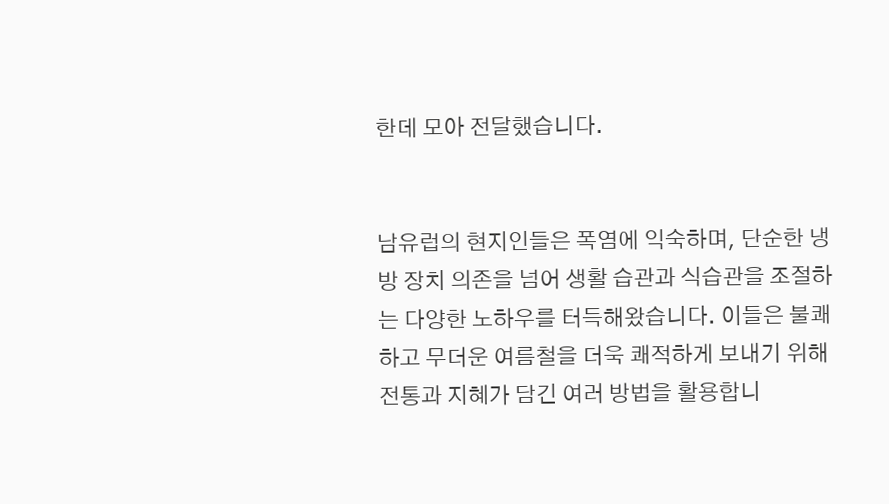한데 모아 전달했습니다.


남유럽의 현지인들은 폭염에 익숙하며, 단순한 냉방 장치 의존을 넘어 생활 습관과 식습관을 조절하는 다양한 노하우를 터득해왔습니다. 이들은 불쾌하고 무더운 여름철을 더욱 쾌적하게 보내기 위해 전통과 지혜가 담긴 여러 방법을 활용합니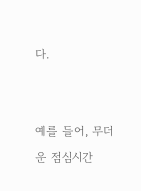다.


예를 들어, 무더운 점심시간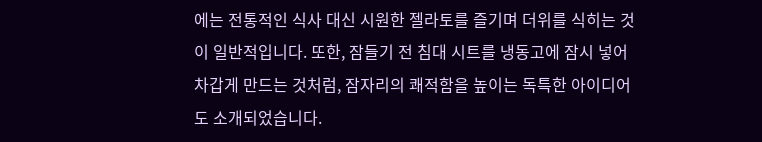에는 전통적인 식사 대신 시원한 젤라토를 즐기며 더위를 식히는 것이 일반적입니다. 또한, 잠들기 전 침대 시트를 냉동고에 잠시 넣어 차갑게 만드는 것처럼, 잠자리의 쾌적함을 높이는 독특한 아이디어도 소개되었습니다.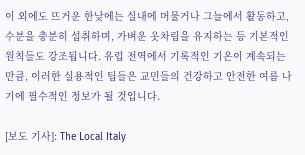이 외에도 뜨거운 한낮에는 실내에 머물거나 그늘에서 활동하고, 수분을 충분히 섭취하며, 가벼운 옷차림을 유지하는 등 기본적인 원칙들도 강조됩니다. 유럽 전역에서 기록적인 기온이 계속되는 만큼, 이러한 실용적인 팁들은 교민들의 건강하고 안전한 여름 나기에 필수적인 정보가 될 것입니다.

[보도 기사]: The Local Italy